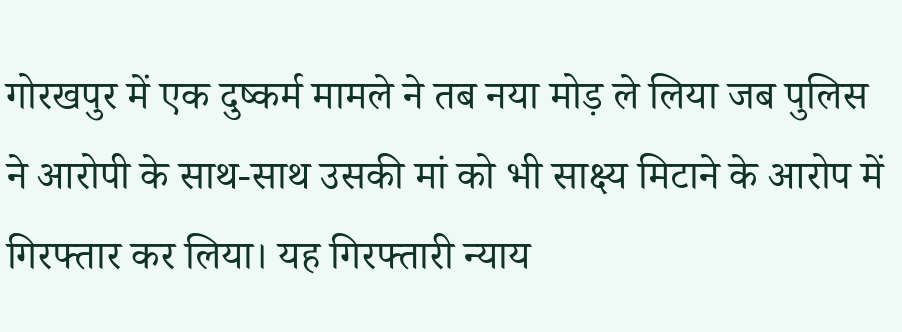गोरखपुर में एक दुष्कर्म मामले ने तब नया मोड़ ले लिया जब पुलिस ने आरोपी के साथ-साथ उसकी मां को भी साक्ष्य मिटाने के आरोप में गिरफ्तार कर लिया। यह गिरफ्तारी न्याय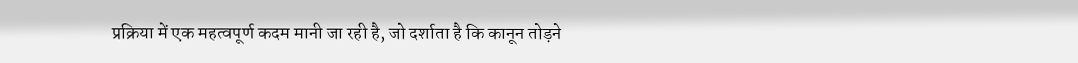प्रक्रिया में एक महत्वपूर्ण कदम मानी जा रही है, जो दर्शाता है कि कानून तोड़ने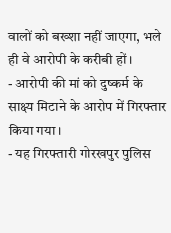वालों को बख्शा नहीं जाएगा, भले ही वे आरोपी के करीबी हों।
- आरोपी की मां को दुष्कर्म के साक्ष्य मिटाने के आरोप में गिरफ्तार किया गया।
- यह गिरफ्तारी गोरखपुर पुलिस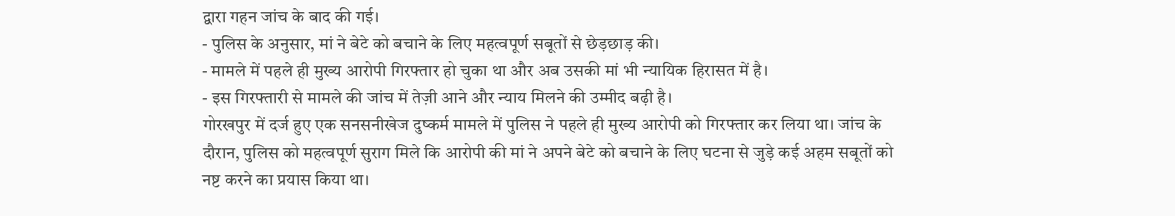द्वारा गहन जांच के बाद की गई।
- पुलिस के अनुसार, मां ने बेटे को बचाने के लिए महत्वपूर्ण सबूतों से छेड़छाड़ की।
- मामले में पहले ही मुख्य आरोपी गिरफ्तार हो चुका था और अब उसकी मां भी न्यायिक हिरासत में है।
- इस गिरफ्तारी से मामले की जांच में तेज़ी आने और न्याय मिलने की उम्मीद बढ़ी है।
गोरखपुर में दर्ज हुए एक सनसनीखेज दुष्कर्म मामले में पुलिस ने पहले ही मुख्य आरोपी को गिरफ्तार कर लिया था। जांच के दौरान, पुलिस को महत्वपूर्ण सुराग मिले कि आरोपी की मां ने अपने बेटे को बचाने के लिए घटना से जुड़े कई अहम सबूतों को नष्ट करने का प्रयास किया था।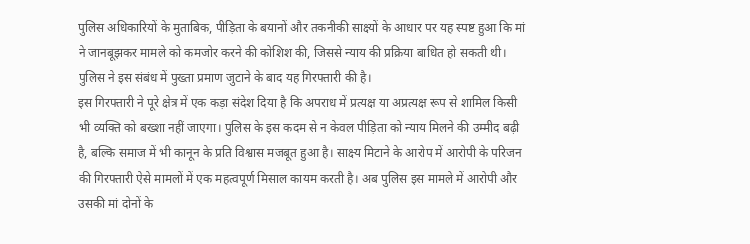पुलिस अधिकारियों के मुताबिक, पीड़िता के बयानों और तकनीकी साक्ष्यों के आधार पर यह स्पष्ट हुआ कि मां ने जानबूझकर मामले को कमजोर करने की कोशिश की, जिससे न्याय की प्रक्रिया बाधित हो सकती थी। पुलिस ने इस संबंध में पुख्ता प्रमाण जुटाने के बाद यह गिरफ्तारी की है।
इस गिरफ्तारी ने पूरे क्षेत्र में एक कड़ा संदेश दिया है कि अपराध में प्रत्यक्ष या अप्रत्यक्ष रूप से शामिल किसी भी व्यक्ति को बख्शा नहीं जाएगा। पुलिस के इस कदम से न केवल पीड़िता को न्याय मिलने की उम्मीद बढ़ी है, बल्कि समाज में भी कानून के प्रति विश्वास मजबूत हुआ है। साक्ष्य मिटाने के आरोप में आरोपी के परिजन की गिरफ्तारी ऐसे मामलों में एक महत्वपूर्ण मिसाल कायम करती है। अब पुलिस इस मामले में आरोपी और उसकी मां दोनों के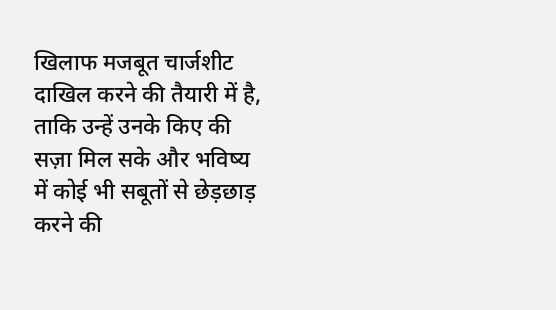खिलाफ मजबूत चार्जशीट दाखिल करने की तैयारी में है, ताकि उन्हें उनके किए की सज़ा मिल सके और भविष्य में कोई भी सबूतों से छेड़छाड़ करने की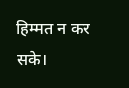हिम्मत न कर सके।